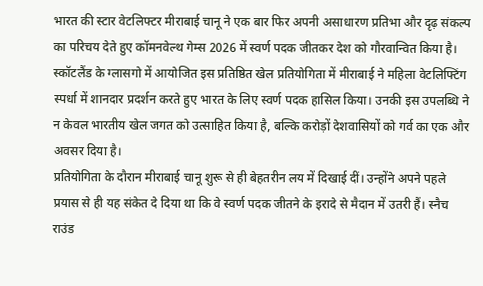भारत की स्टार वेटलिफ्टर मीराबाई चानू ने एक बार फिर अपनी असाधारण प्रतिभा और दृढ़ संकल्प का परिचय देते हुए कॉमनवेल्थ गेम्स 2026 में स्वर्ण पदक जीतकर देश को गौरवान्वित किया है। स्कॉटलैंड के ग्लासगो में आयोजित इस प्रतिष्ठित खेल प्रतियोगिता में मीराबाई ने महिला वेटलिफ्टिंग स्पर्धा में शानदार प्रदर्शन करते हुए भारत के लिए स्वर्ण पदक हासिल किया। उनकी इस उपलब्धि ने न केवल भारतीय खेल जगत को उत्साहित किया है, बल्कि करोड़ों देशवासियों को गर्व का एक और अवसर दिया है।
प्रतियोगिता के दौरान मीराबाई चानू शुरू से ही बेहतरीन लय में दिखाई दीं। उन्होंने अपने पहले प्रयास से ही यह संकेत दे दिया था कि वे स्वर्ण पदक जीतने के इरादे से मैदान में उतरी हैं। स्नैच राउंड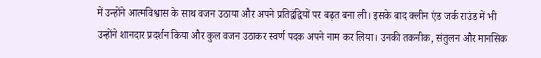में उन्होंने आत्मविश्वास के साथ वजन उठाया और अपने प्रतिद्वंद्वियों पर बढ़त बना ली। इसके बाद क्लीन एंड जर्क राउंड में भी उन्होंने शानदार प्रदर्शन किया और कुल वजन उठाकर स्वर्ण पदक अपने नाम कर लिया। उनकी तकनीक, संतुलन और मानसिक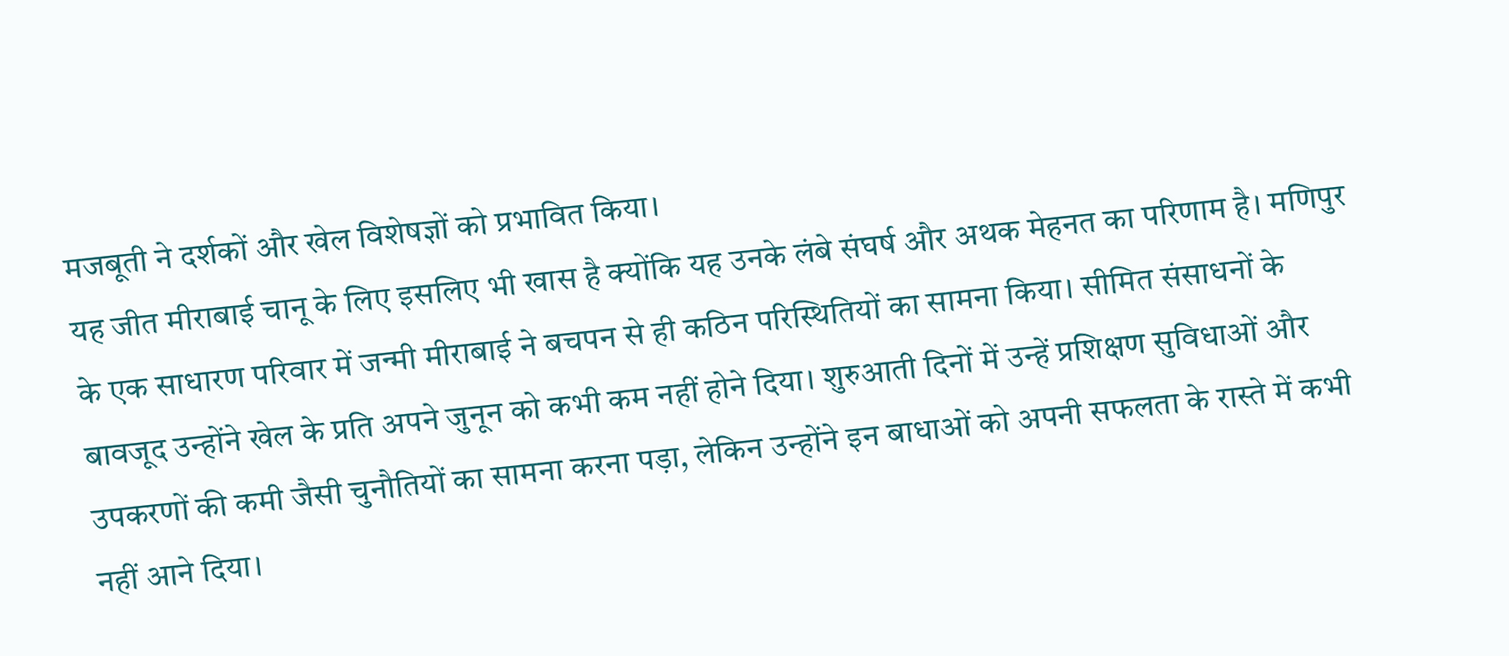मजबूती ने दर्शकों और खेल विशेषज्ञों को प्रभावित किया।
यह जीत मीराबाई चानू के लिए इसलिए भी खास है क्योंकि यह उनके लंबे संघर्ष और अथक मेहनत का परिणाम है। मणिपुर के एक साधारण परिवार में जन्मी मीराबाई ने बचपन से ही कठिन परिस्थितियों का सामना किया। सीमित संसाधनों के बावजूद उन्होंने खेल के प्रति अपने जुनून को कभी कम नहीं होने दिया। शुरुआती दिनों में उन्हें प्रशिक्षण सुविधाओं और उपकरणों की कमी जैसी चुनौतियों का सामना करना पड़ा, लेकिन उन्होंने इन बाधाओं को अपनी सफलता के रास्ते में कभी नहीं आने दिया।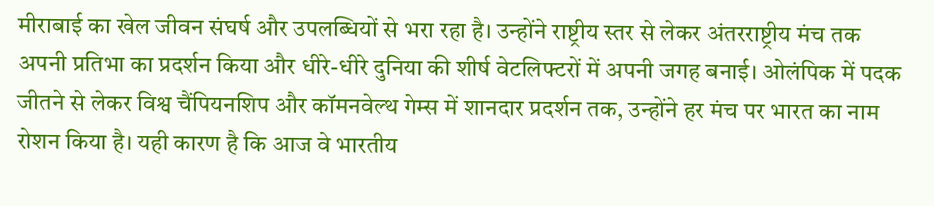मीराबाई का खेल जीवन संघर्ष और उपलब्धियों से भरा रहा है। उन्होंने राष्ट्रीय स्तर से लेकर अंतरराष्ट्रीय मंच तक अपनी प्रतिभा का प्रदर्शन किया और धीरे-धीरे दुनिया की शीर्ष वेटलिफ्टरों में अपनी जगह बनाई। ओलंपिक में पदक जीतने से लेकर विश्व चैंपियनशिप और कॉमनवेल्थ गेम्स में शानदार प्रदर्शन तक, उन्होंने हर मंच पर भारत का नाम रोशन किया है। यही कारण है कि आज वे भारतीय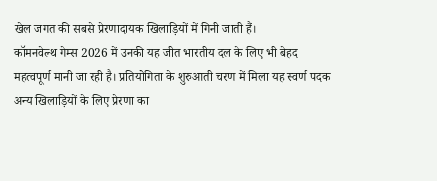खेल जगत की सबसे प्रेरणादायक खिलाड़ियों में गिनी जाती हैं।
कॉमनवेल्थ गेम्स 2026 में उनकी यह जीत भारतीय दल के लिए भी बेहद महत्वपूर्ण मानी जा रही है। प्रतियोगिता के शुरुआती चरण में मिला यह स्वर्ण पदक अन्य खिलाड़ियों के लिए प्रेरणा का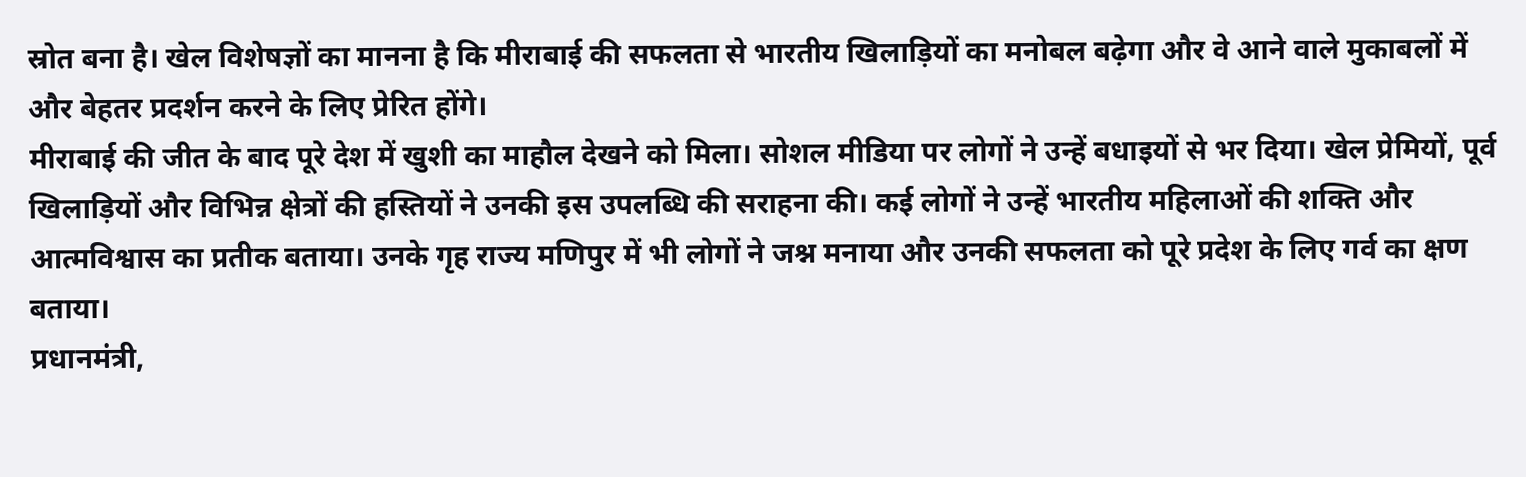स्रोत बना है। खेल विशेषज्ञों का मानना है कि मीराबाई की सफलता से भारतीय खिलाड़ियों का मनोबल बढ़ेगा और वे आने वाले मुकाबलों में और बेहतर प्रदर्शन करने के लिए प्रेरित होंगे।
मीराबाई की जीत के बाद पूरे देश में खुशी का माहौल देखने को मिला। सोशल मीडिया पर लोगों ने उन्हें बधाइयों से भर दिया। खेल प्रेमियों, पूर्व खिलाड़ियों और विभिन्न क्षेत्रों की हस्तियों ने उनकी इस उपलब्धि की सराहना की। कई लोगों ने उन्हें भारतीय महिलाओं की शक्ति और आत्मविश्वास का प्रतीक बताया। उनके गृह राज्य मणिपुर में भी लोगों ने जश्न मनाया और उनकी सफलता को पूरे प्रदेश के लिए गर्व का क्षण बताया।
प्रधानमंत्री,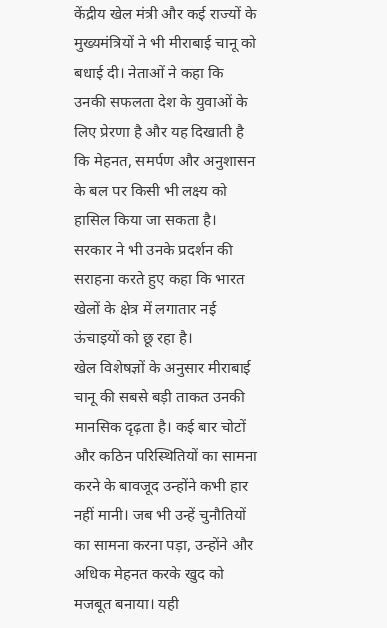केंद्रीय खेल मंत्री और कई राज्यों के मुख्यमंत्रियों ने भी मीराबाई चानू को बधाई दी। नेताओं ने कहा कि उनकी सफलता देश के युवाओं के लिए प्रेरणा है और यह दिखाती है कि मेहनत, समर्पण और अनुशासन के बल पर किसी भी लक्ष्य को हासिल किया जा सकता है। सरकार ने भी उनके प्रदर्शन की सराहना करते हुए कहा कि भारत खेलों के क्षेत्र में लगातार नई ऊंचाइयों को छू रहा है।
खेल विशेषज्ञों के अनुसार मीराबाई चानू की सबसे बड़ी ताकत उनकी मानसिक दृढ़ता है। कई बार चोटों और कठिन परिस्थितियों का सामना करने के बावजूद उन्होंने कभी हार नहीं मानी। जब भी उन्हें चुनौतियों का सामना करना पड़ा, उन्होंने और अधिक मेहनत करके खुद को मजबूत बनाया। यही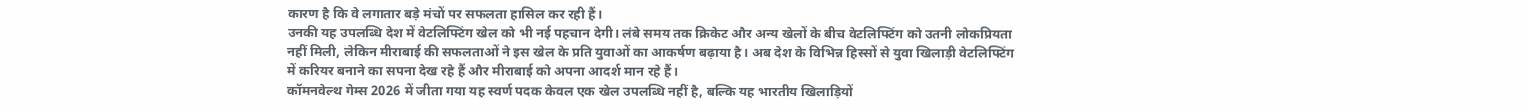कारण है कि वे लगातार बड़े मंचों पर सफलता हासिल कर रही हैं।
उनकी यह उपलब्धि देश में वेटलिफ्टिंग खेल को भी नई पहचान देगी। लंबे समय तक क्रिकेट और अन्य खेलों के बीच वेटलिफ्टिंग को उतनी लोकप्रियता नहीं मिली, लेकिन मीराबाई की सफलताओं ने इस खेल के प्रति युवाओं का आकर्षण बढ़ाया है। अब देश के विभिन्न हिस्सों से युवा खिलाड़ी वेटलिफ्टिंग में करियर बनाने का सपना देख रहे हैं और मीराबाई को अपना आदर्श मान रहे हैं।
कॉमनवेल्थ गेम्स 2026 में जीता गया यह स्वर्ण पदक केवल एक खेल उपलब्धि नहीं है, बल्कि यह भारतीय खिलाड़ियों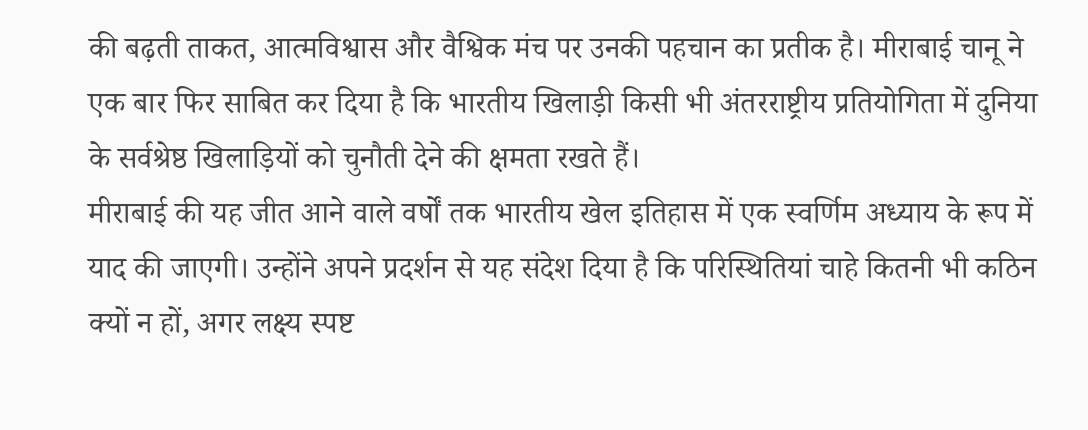की बढ़ती ताकत, आत्मविश्वास और वैश्विक मंच पर उनकी पहचान का प्रतीक है। मीराबाई चानू ने एक बार फिर साबित कर दिया है कि भारतीय खिलाड़ी किसी भी अंतरराष्ट्रीय प्रतियोगिता में दुनिया के सर्वश्रेष्ठ खिलाड़ियों को चुनौती देने की क्षमता रखते हैं।
मीराबाई की यह जीत आने वाले वर्षों तक भारतीय खेल इतिहास में एक स्वर्णिम अध्याय के रूप में याद की जाएगी। उन्होंने अपने प्रदर्शन से यह संदेश दिया है कि परिस्थितियां चाहे कितनी भी कठिन क्यों न हों, अगर लक्ष्य स्पष्ट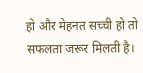हो और मेहनत सच्ची हो तो सफलता जरूर मिलती है।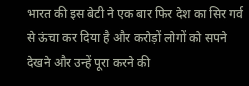भारत की इस बेटी ने एक बार फिर देश का सिर गर्व से ऊंचा कर दिया है और करोड़ों लोगों को सपने देखने और उन्हें पूरा करने की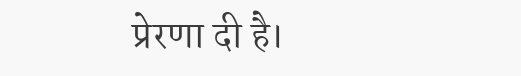प्रेरणा दी है।